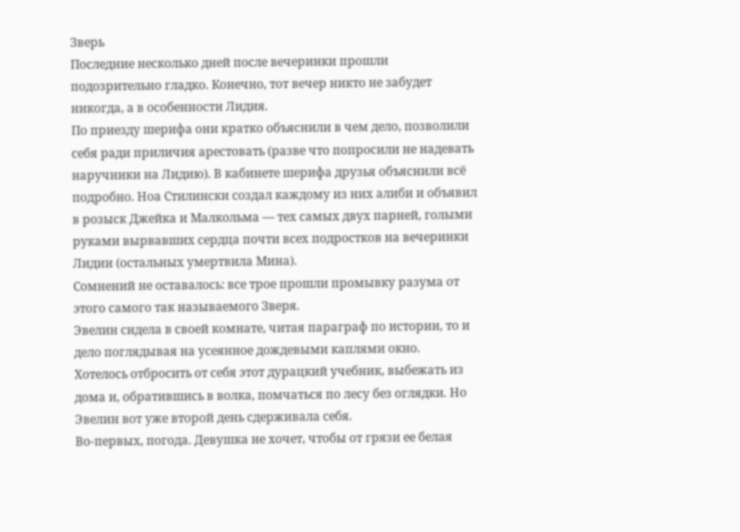Зверь
Последние несколько дней после вечеринки прошли подозрительно гладко. Конечно, тот вечер никто не забудет никогда, а в особенности Лидия.
По приезду шерифа они кратко объяснили в чем дело, позволили себя ради приличия арестовать (разве что попросили не надевать наручники на Лидию). В кабинете шерифа друзья объяснили всё подробно. Ноа Стилински создал каждому из них алиби и объявил в розыск Джейка и Малкольма — тех самых двух парней, голыми руками вырвавших сердца почти всех подростков на вечеринки Лидии (остальных умертвила Мина).
Сомнений не оставалось: все трое прошли промывку разума от этого самого так называемого Зверя.
Эвелин сидела в своей комнате, читая параграф по истории, то и дело поглядывая на усеянное дождевыми каплями окно.
Хотелось отбросить от себя этот дурацкий учебник, выбежать из дома и, обратившись в волка, помчаться по лесу без оглядки. Но Эвелин вот уже второй день сдерживала себя.
Во-первых, погода. Девушка не хочет, чтобы от грязи ее белая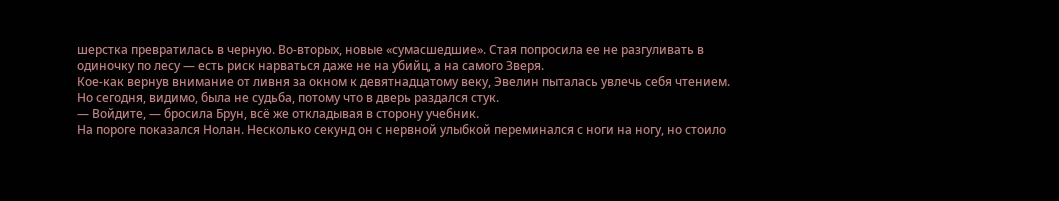шерстка превратилась в черную. Во-вторых, новые «сумасшедшие». Стая попросила ее не разгуливать в одиночку по лесу — есть риск нарваться даже не на убийц, а на самого Зверя.
Кое-как вернув внимание от ливня за окном к девятнадцатому веку, Эвелин пыталась увлечь себя чтением. Но сегодня, видимо, была не судьба, потому что в дверь раздался стук.
— Войдите, — бросила Брун, всё же откладывая в сторону учебник.
На пороге показался Нолан. Несколько секунд он с нервной улыбкой переминался с ноги на ногу, но стоило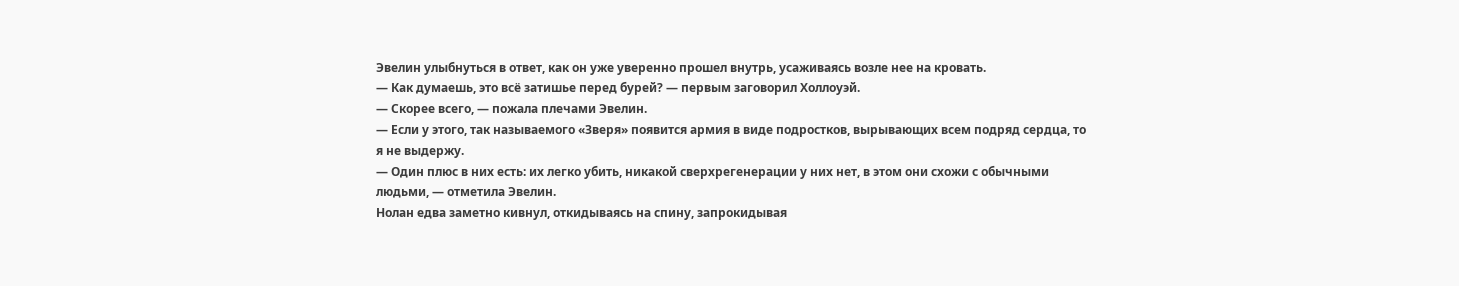Эвелин улыбнуться в ответ, как он уже уверенно прошел внутрь, усаживаясь возле нее на кровать.
— Как думаешь, это всё затишье перед бурей? — первым заговорил Холлоуэй.
— Скорее всего, — пожала плечами Эвелин.
— Если у этого, так называемого «Зверя» появится армия в виде подростков, вырывающих всем подряд сердца, то я не выдержу.
— Один плюс в них есть: их легко убить, никакой сверхрегенерации у них нет, в этом они схожи с обычными людьми, — отметила Эвелин.
Нолан едва заметно кивнул, откидываясь на спину, запрокидывая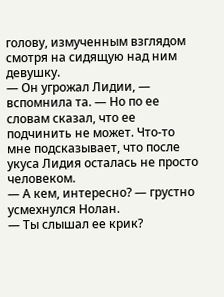голову, измученным взглядом смотря на сидящую над ним девушку.
— Он угрожал Лидии, — вспомнила та. — Но по ее словам сказал, что ее подчинить не может. Что-то мне подсказывает, что после укуса Лидия осталась не просто человеком.
— А кем, интересно? — грустно усмехнулся Нолан.
— Ты слышал ее крик?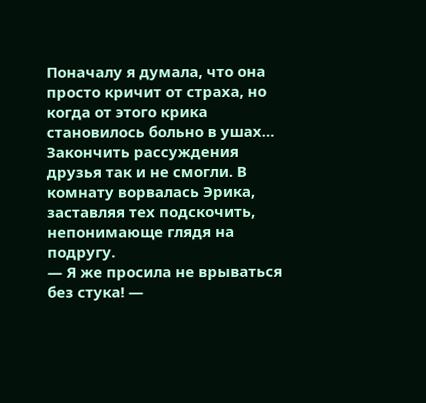Поначалу я думала, что она просто кричит от страха, но когда от этого крика становилось больно в ушах…
Закончить рассуждения друзья так и не смогли. В комнату ворвалась Эрика, заставляя тех подскочить, непонимающе глядя на подругу.
— Я же просила не врываться без стука! —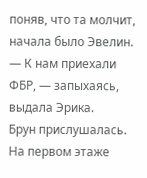поняв, что та молчит, начала было Эвелин.
— К нам приехали ФБР, — запыхаясь, выдала Эрика.
Брун прислушалась. На первом этаже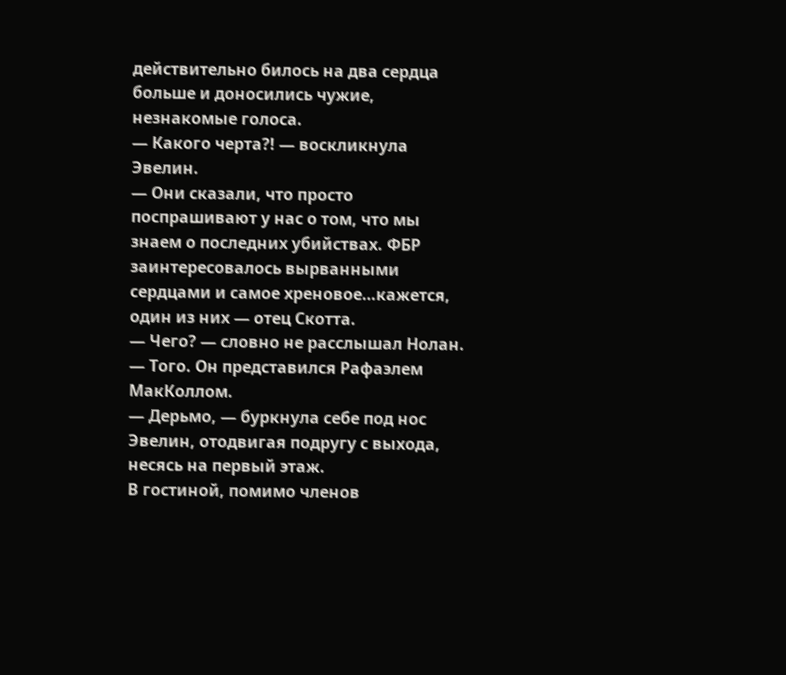действительно билось на два сердца больше и доносились чужие, незнакомые голоса.
— Какого черта?! — воскликнула Эвелин.
— Они сказали, что просто поспрашивают у нас о том, что мы знаем о последних убийствах. ФБР заинтересовалось вырванными сердцами и самое хреновое…кажется, один из них — отец Скотта.
— Чего? — словно не расслышал Нолан.
— Того. Он представился Рафаэлем МакКоллом.
— Дерьмо, — буркнула себе под нос Эвелин, отодвигая подругу с выхода, несясь на первый этаж.
В гостиной, помимо членов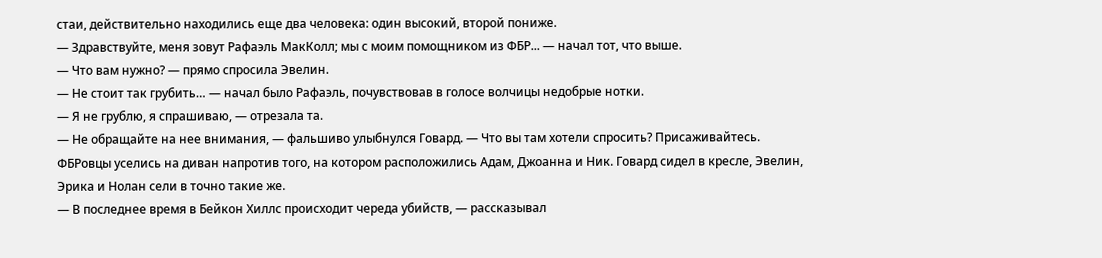стаи, действительно находились еще два человека: один высокий, второй пониже.
— Здравствуйте, меня зовут Рафаэль МакКолл; мы с моим помощником из ФБР... — начал тот, что выше.
— Что вам нужно? — прямо спросила Эвелин.
— Не стоит так грубить… — начал было Рафаэль, почувствовав в голосе волчицы недобрые нотки.
— Я не грублю, я спрашиваю, — отрезала та.
— Не обращайте на нее внимания, — фальшиво улыбнулся Говард. — Что вы там хотели спросить? Присаживайтесь.
ФБРовцы уселись на диван напротив того, на котором расположились Адам, Джоанна и Ник. Говард сидел в кресле, Эвелин, Эрика и Нолан сели в точно такие же.
— В последнее время в Бейкон Хиллс происходит череда убийств, — рассказывал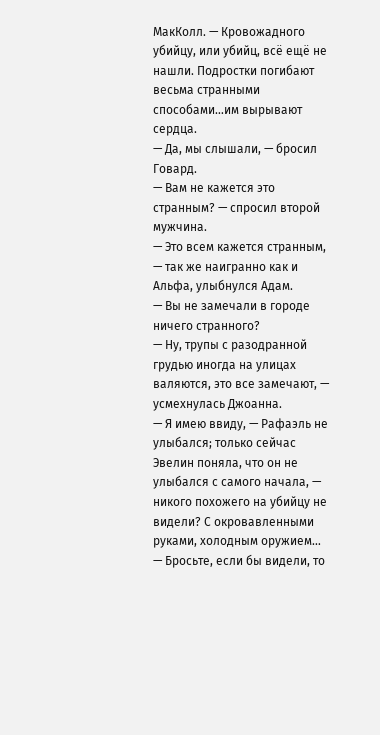МакКолл. — Кровожадного убийцу, или убийц, всё ещё не нашли. Подростки погибают весьма странными способами…им вырывают сердца.
— Да, мы слышали, — бросил Говард.
— Вам не кажется это странным? — спросил второй мужчина.
— Это всем кажется странным, — так же наигранно как и Альфа, улыбнулся Адам.
— Вы не замечали в городе ничего странного?
— Ну, трупы с разодранной грудью иногда на улицах валяются, это все замечают, — усмехнулась Джоанна.
— Я имею ввиду, — Рафаэль не улыбался; только сейчас Эвелин поняла, что он не улыбался с самого начала, — никого похожего на убийцу не видели? С окровавленными руками, холодным оружием…
— Бросьте, если бы видели, то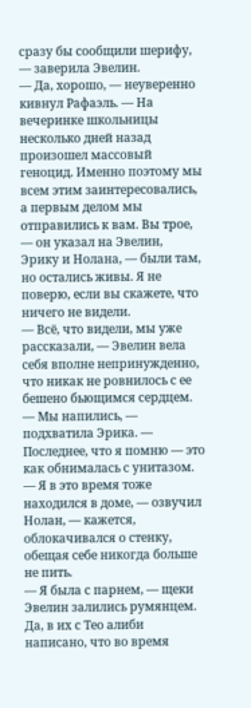сразу бы сообщили шерифу, — заверила Эвелин.
— Да, хорошо, — неуверенно кивнул Рафаэль. — На вечеринке школьницы несколько дней назад произошел массовый геноцид. Именно поэтому мы всем этим заинтересовались, а первым делом мы отправились к вам. Вы трое, — он указал на Эвелин, Эрику и Нолана, — были там, но остались живы. Я не поверю, если вы скажете, что ничего не видели.
— Всё, что видели, мы уже рассказали, — Эвелин вела себя вполне непринужденно, что никак не ровнилось с ее бешено бьющимся сердцем.
— Мы напились, — подхватила Эрика. — Последнее, что я помню — это как обнималась с унитазом.
— Я в это время тоже находился в доме, — озвучил Нолан, — кажется, облокачивался о стенку, обещая себе никогда больше не пить.
— Я была с парнем, — щеки Эвелин залились румянцем. Да, в их с Тео алиби написано, что во время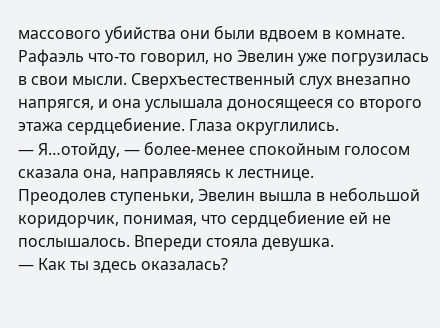массового убийства они были вдвоем в комнате.
Рафаэль что-то говорил, но Эвелин уже погрузилась в свои мысли. Сверхъестественный слух внезапно напрягся, и она услышала доносящееся со второго этажа сердцебиение. Глаза округлились.
— Я…отойду, — более-менее спокойным голосом сказала она, направляясь к лестнице.
Преодолев ступеньки, Эвелин вышла в небольшой коридорчик, понимая, что сердцебиение ей не послышалось. Впереди стояла девушка.
— Как ты здесь оказалась?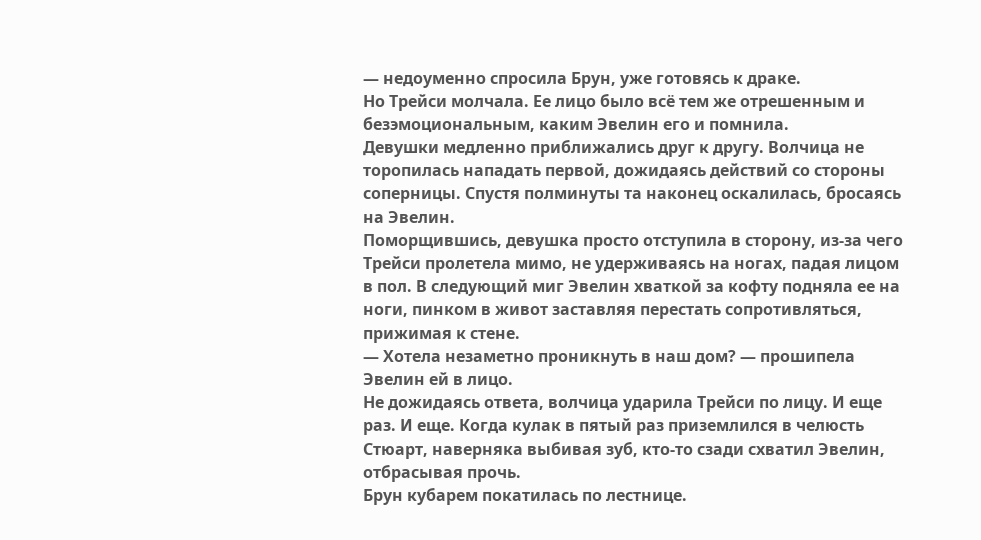— недоуменно спросила Брун, уже готовясь к драке.
Но Трейси молчала. Ее лицо было всё тем же отрешенным и безэмоциональным, каким Эвелин его и помнила.
Девушки медленно приближались друг к другу. Волчица не торопилась нападать первой, дожидаясь действий со стороны соперницы. Спустя полминуты та наконец оскалилась, бросаясь на Эвелин.
Поморщившись, девушка просто отступила в сторону, из-за чего Трейси пролетела мимо, не удерживаясь на ногах, падая лицом в пол. В следующий миг Эвелин хваткой за кофту подняла ее на ноги, пинком в живот заставляя перестать сопротивляться, прижимая к стене.
— Хотела незаметно проникнуть в наш дом? — прошипела Эвелин ей в лицо.
Не дожидаясь ответа, волчица ударила Трейси по лицу. И еще раз. И еще. Когда кулак в пятый раз приземлился в челюсть Стюарт, наверняка выбивая зуб, кто-то сзади схватил Эвелин, отбрасывая прочь.
Брун кубарем покатилась по лестнице.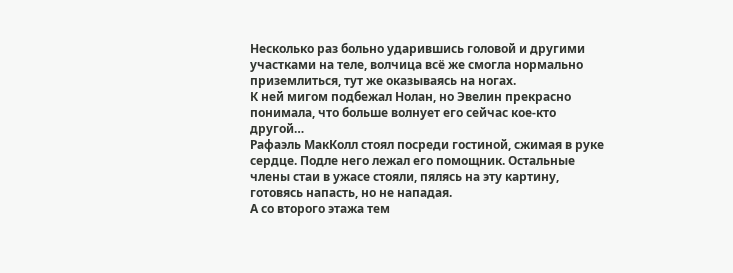Несколько раз больно ударившись головой и другими участками на теле, волчица всё же смогла нормально приземлиться, тут же оказываясь на ногах.
К ней мигом подбежал Нолан, но Эвелин прекрасно понимала, что больше волнует его сейчас кое-кто другой…
Рафаэль МакКолл стоял посреди гостиной, сжимая в руке сердце. Подле него лежал его помощник. Остальные члены стаи в ужасе стояли, пялясь на эту картину, готовясь напасть, но не нападая.
А со второго этажа тем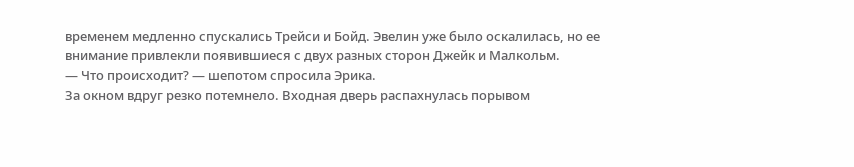временем медленно спускались Трейси и Бойд. Эвелин уже было оскалилась, но ее внимание привлекли появившиеся с двух разных сторон Джейк и Малкольм.
— Что происходит? — шепотом спросила Эрика.
За окном вдруг резко потемнело. Входная дверь распахнулась порывом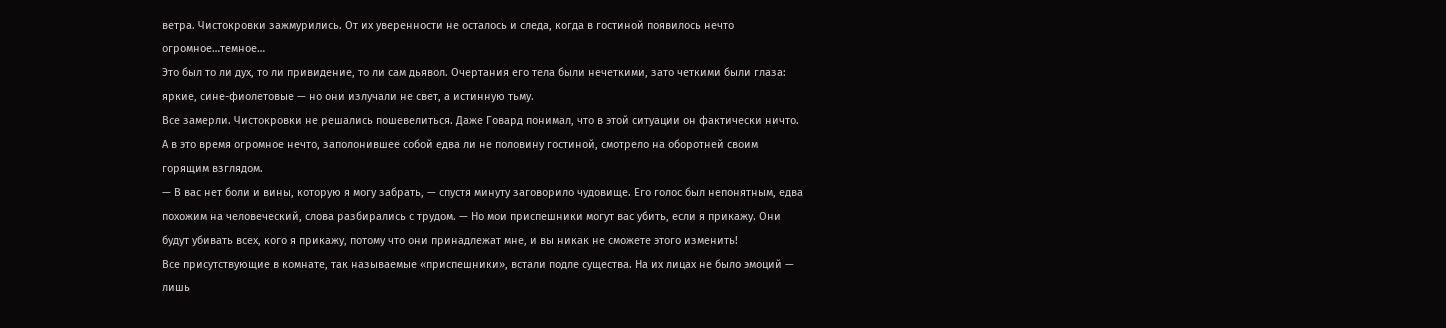ветра. Чистокровки зажмурились. От их уверенности не осталось и следа, когда в гостиной появилось нечто огромное…темное…
Это был то ли дух, то ли привидение, то ли сам дьявол. Очертания его тела были нечеткими, зато четкими были глаза: яркие, сине-фиолетовые — но они излучали не свет, а истинную тьму.
Все замерли. Чистокровки не решались пошевелиться. Даже Говард понимал, что в этой ситуации он фактически ничто.
А в это время огромное нечто, заполонившее собой едва ли не половину гостиной, смотрело на оборотней своим горящим взглядом.
— В вас нет боли и вины, которую я могу забрать, — спустя минуту заговорило чудовище. Его голос был непонятным, едва похожим на человеческий, слова разбирались с трудом. — Но мои приспешники могут вас убить, если я прикажу. Они будут убивать всех, кого я прикажу, потому что они принадлежат мне, и вы никак не сможете этого изменить!
Все присутствующие в комнате, так называемые «приспешники», встали подле существа. На их лицах не было эмоций — лишь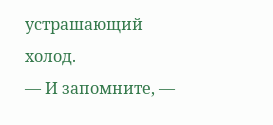устрашающий холод.
— И запомните, —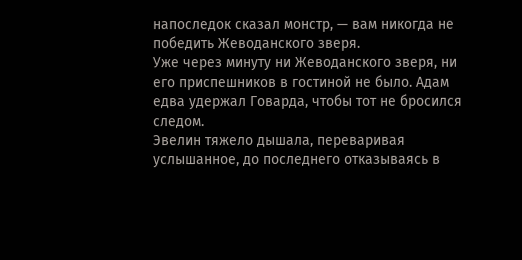напоследок сказал монстр, — вам никогда не победить Жеводанского зверя.
Уже через минуту ни Жеводанского зверя, ни его приспешников в гостиной не было. Адам едва удержал Говарда, чтобы тот не бросился следом.
Эвелин тяжело дышала, переваривая услышанное, до последнего отказываясь в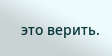это верить.